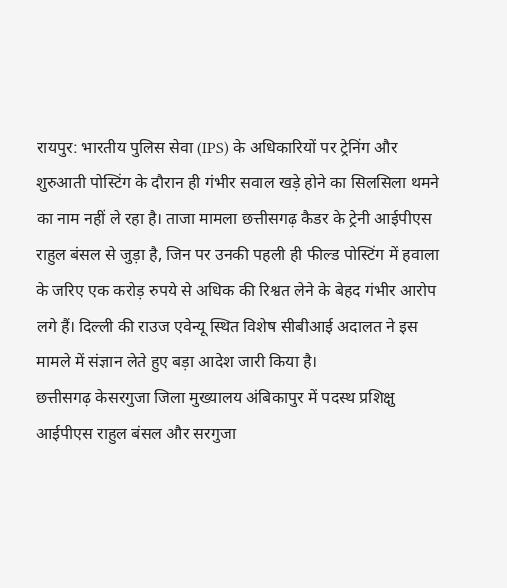रायपुर: भारतीय पुलिस सेवा (IPS) के अधिकारियों पर ट्रेनिंग और शुरुआती पोस्टिंग के दौरान ही गंभीर सवाल खड़े होने का सिलसिला थमने का नाम नहीं ले रहा है। ताजा मामला छत्तीसगढ़ कैडर के ट्रेनी आईपीएस राहुल बंसल से जुड़ा है, जिन पर उनकी पहली ही फील्ड पोस्टिंग में हवाला के जरिए एक करोड़ रुपये से अधिक की रिश्वत लेने के बेहद गंभीर आरोप लगे हैं। दिल्ली की राउज एवेन्यू स्थित विशेष सीबीआई अदालत ने इस मामले में संज्ञान लेते हुए बड़ा आदेश जारी किया है।
छत्तीसगढ़ केसरगुजा जिला मुख्यालय अंबिकापुर में पदस्थ प्रशिक्षु आईपीएस राहुल बंसल और सरगुजा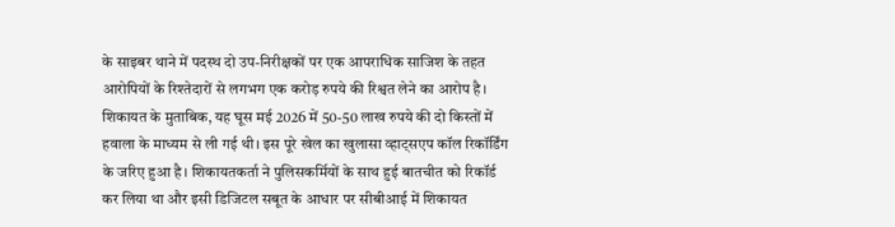के साइबर थाने में पदस्थ दो उप-निरीक्षकों पर एक आपराधिक साजिश के तहत आरोपियों के रिश्तेदारों से लगभग एक करोड़ रुपये की रिश्वत लेने का आरोप है। शिकायत के मुताबिक, यह घूस मई 2026 में 50-50 लाख रुपये की दो किस्तों में हवाला के माध्यम से ली गई थी। इस पूरे खेल का खुलासा व्हाट्सएप कॉल रिकॉर्डिंग के जरिए हुआ है। शिकायतकर्ता ने पुलिसकर्मियों के साथ हुई बातचीत को रिकॉर्ड कर लिया था और इसी डिजिटल सबूत के आधार पर सीबीआई में शिकायत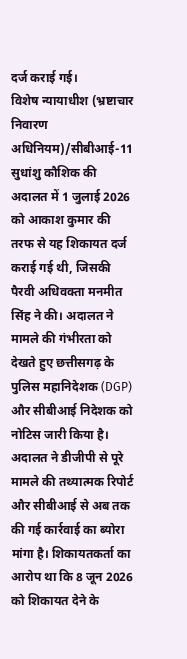दर्ज कराई गई।
विशेष न्यायाधीश (भ्रष्टाचार निवारण अधिनियम)/सीबीआई-11 सुधांशु कौशिक की अदालत में 1 जुलाई 2026 को आकाश कुमार की तरफ से यह शिकायत दर्ज कराई गई थी, जिसकी पैरवी अधिवक्ता मनमीत सिंह ने की। अदालत ने मामले की गंभीरता को देखते हुए छत्तीसगढ़ के पुलिस महानिदेशक (DGP) और सीबीआई निदेशक को नोटिस जारी किया है। अदालत ने डीजीपी से पूरे मामले की तथ्यात्मक रिपोर्ट और सीबीआई से अब तक की गई कार्रवाई का ब्योरा मांगा है। शिकायतकर्ता का आरोप था कि 8 जून 2026 को शिकायत देने के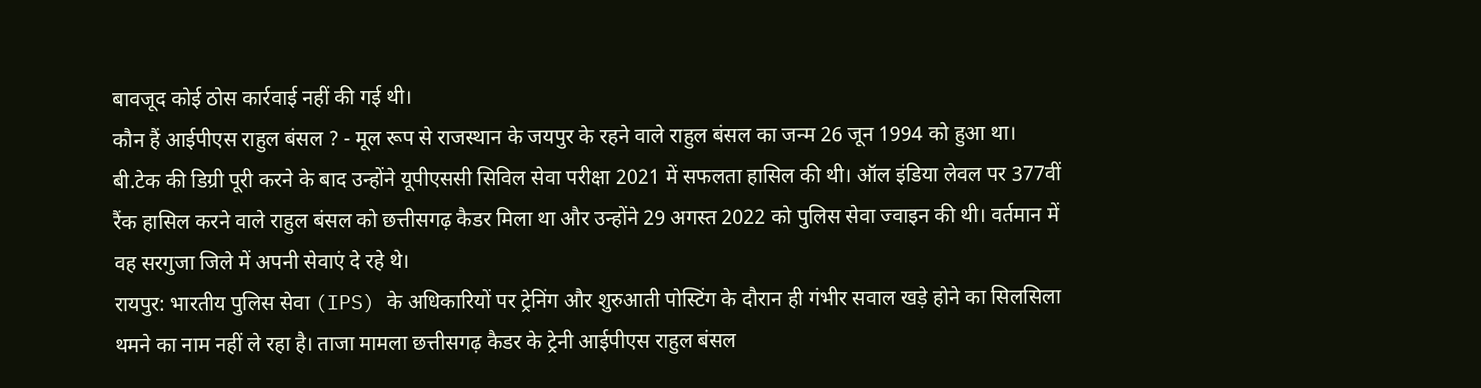बावजूद कोई ठोस कार्रवाई नहीं की गई थी।
कौन हैं आईपीएस राहुल बंसल ? - मूल रूप से राजस्थान के जयपुर के रहने वाले राहुल बंसल का जन्म 26 जून 1994 को हुआ था। बी.टेक की डिग्री पूरी करने के बाद उन्होंने यूपीएससी सिविल सेवा परीक्षा 2021 में सफलता हासिल की थी। ऑल इंडिया लेवल पर 377वीं रैंक हासिल करने वाले राहुल बंसल को छत्तीसगढ़ कैडर मिला था और उन्होंने 29 अगस्त 2022 को पुलिस सेवा ज्वाइन की थी। वर्तमान में वह सरगुजा जिले में अपनी सेवाएं दे रहे थे।
रायपुर: भारतीय पुलिस सेवा (IPS) के अधिकारियों पर ट्रेनिंग और शुरुआती पोस्टिंग के दौरान ही गंभीर सवाल खड़े होने का सिलसिला थमने का नाम नहीं ले रहा है। ताजा मामला छत्तीसगढ़ कैडर के ट्रेनी आईपीएस राहुल बंसल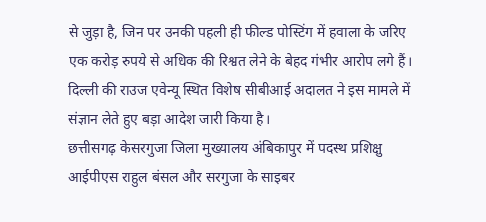से जुड़ा है, जिन पर उनकी पहली ही फील्ड पोस्टिंग में हवाला के जरिए एक करोड़ रुपये से अधिक की रिश्वत लेने के बेहद गंभीर आरोप लगे हैं। दिल्ली की राउज एवेन्यू स्थित विशेष सीबीआई अदालत ने इस मामले में संज्ञान लेते हुए बड़ा आदेश जारी किया है।
छत्तीसगढ़ केसरगुजा जिला मुख्यालय अंबिकापुर में पदस्थ प्रशिक्षु आईपीएस राहुल बंसल और सरगुजा के साइबर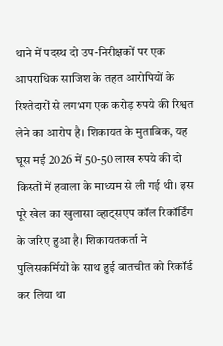थाने में पदस्थ दो उप-निरीक्षकों पर एक आपराधिक साजिश के तहत आरोपियों के रिश्तेदारों से लगभग एक करोड़ रुपये की रिश्वत लेने का आरोप है। शिकायत के मुताबिक, यह घूस मई 2026 में 50-50 लाख रुपये की दो किस्तों में हवाला के माध्यम से ली गई थी। इस पूरे खेल का खुलासा व्हाट्सएप कॉल रिकॉर्डिंग के जरिए हुआ है। शिकायतकर्ता ने पुलिसकर्मियों के साथ हुई बातचीत को रिकॉर्ड कर लिया था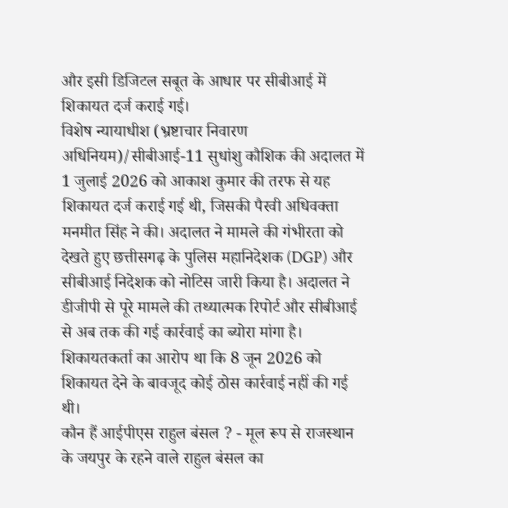और इसी डिजिटल सबूत के आधार पर सीबीआई में शिकायत दर्ज कराई गई।
विशेष न्यायाधीश (भ्रष्टाचार निवारण अधिनियम)/सीबीआई-11 सुधांशु कौशिक की अदालत में 1 जुलाई 2026 को आकाश कुमार की तरफ से यह शिकायत दर्ज कराई गई थी, जिसकी पैरवी अधिवक्ता मनमीत सिंह ने की। अदालत ने मामले की गंभीरता को देखते हुए छत्तीसगढ़ के पुलिस महानिदेशक (DGP) और सीबीआई निदेशक को नोटिस जारी किया है। अदालत ने डीजीपी से पूरे मामले की तथ्यात्मक रिपोर्ट और सीबीआई से अब तक की गई कार्रवाई का ब्योरा मांगा है। शिकायतकर्ता का आरोप था कि 8 जून 2026 को शिकायत देने के बावजूद कोई ठोस कार्रवाई नहीं की गई थी।
कौन हैं आईपीएस राहुल बंसल ? - मूल रूप से राजस्थान के जयपुर के रहने वाले राहुल बंसल का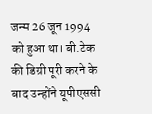जन्म 26 जून 1994 को हुआ था। बी.टेक की डिग्री पूरी करने के बाद उन्होंने यूपीएससी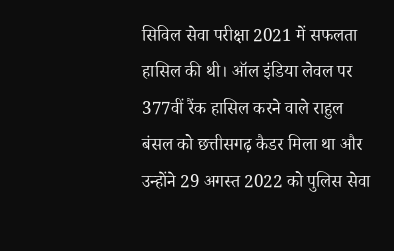सिविल सेवा परीक्षा 2021 में सफलता हासिल की थी। ऑल इंडिया लेवल पर 377वीं रैंक हासिल करने वाले राहुल बंसल को छत्तीसगढ़ कैडर मिला था और उन्होंने 29 अगस्त 2022 को पुलिस सेवा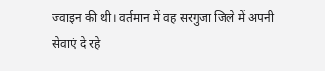ज्वाइन की थी। वर्तमान में वह सरगुजा जिले में अपनी सेवाएं दे रहे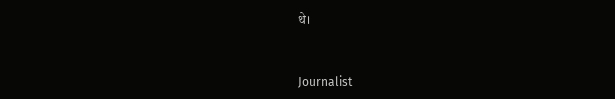थे।


Journalist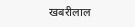खबरीलाल